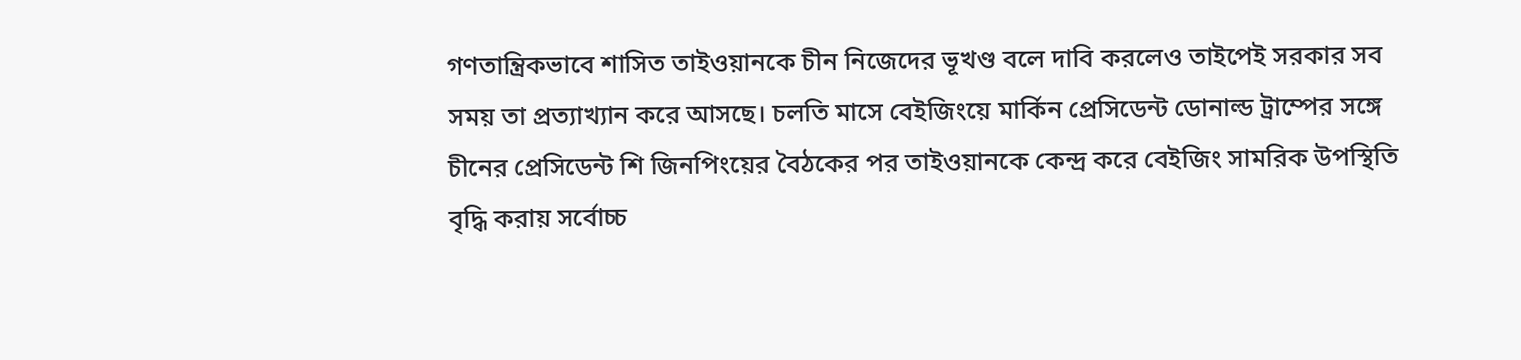গণতান্ত্রিকভাবে শাসিত তাইওয়ানকে চীন নিজেদের ভূখণ্ড বলে দাবি করলেও তাইপেই সরকার সব সময় তা প্রত্যাখ্যান করে আসছে। চলতি মাসে বেইজিংয়ে মার্কিন প্রেসিডেন্ট ডোনাল্ড ট্রাম্পের সঙ্গে চীনের প্রেসিডেন্ট শি জিনপিংয়ের বৈঠকের পর তাইওয়ানকে কেন্দ্র করে বেইজিং সামরিক উপস্থিতি বৃদ্ধি করায় সর্বোচ্চ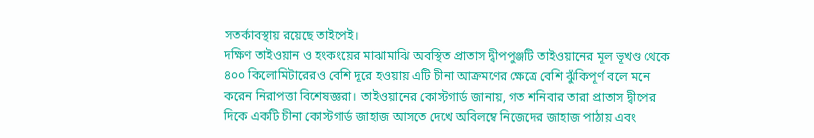সতর্কাবস্থায় রয়েছে তাইপেই।
দক্ষিণ তাইওয়ান ও হংকংয়ের মাঝামাঝি অবস্থিত প্রাতাস দ্বীপপুঞ্জটি তাইওয়ানের মূল ভূখণ্ড থেকে ৪০০ কিলোমিটারেরও বেশি দূরে হওয়ায় এটি চীনা আক্রমণের ক্ষেত্রে বেশি ঝুঁকিপূর্ণ বলে মনে করেন নিরাপত্তা বিশেষজ্ঞরা। তাইওয়ানের কোস্টগার্ড জানায়, গত শনিবার তারা প্রাতাস দ্বীপের দিকে একটি চীনা কোস্টগার্ড জাহাজ আসতে দেখে অবিলম্বে নিজেদের জাহাজ পাঠায় এবং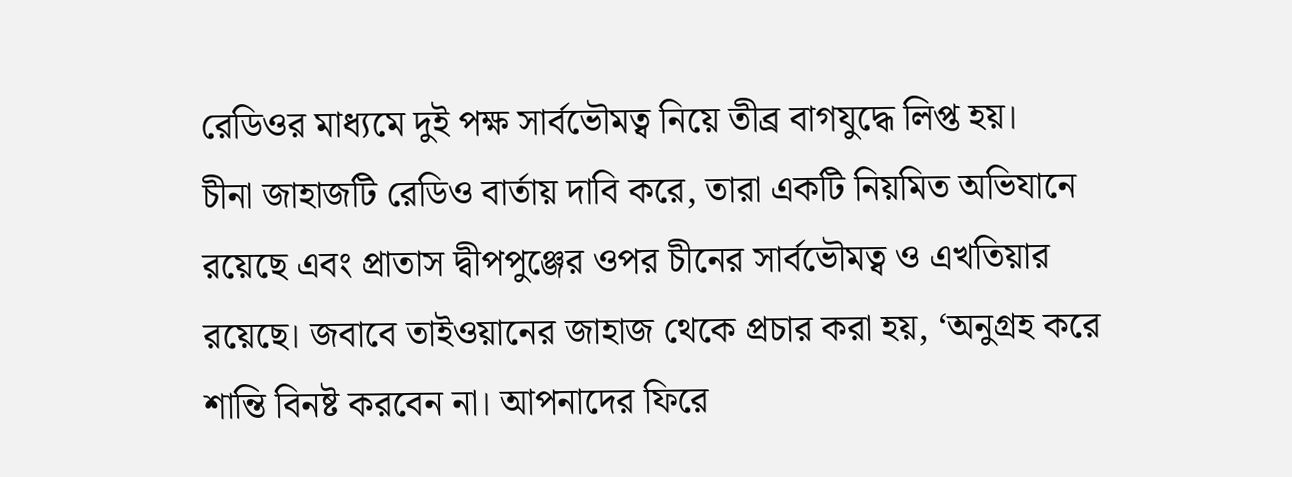রেডিওর মাধ্যমে দুই পক্ষ সার্বভৌমত্ব নিয়ে তীব্র বাগযুদ্ধে লিপ্ত হয়।
চীনা জাহাজটি রেডিও বার্তায় দাবি করে, তারা একটি নিয়মিত অভিযানে রয়েছে এবং প্রাতাস দ্বীপপুঞ্জের ওপর চীনের সার্বভৌমত্ব ও এখতিয়ার রয়েছে। জবাবে তাইওয়ানের জাহাজ থেকে প্রচার করা হয়, ‘অনুগ্রহ করে শান্তি বিনষ্ট করবেন না। আপনাদের ফিরে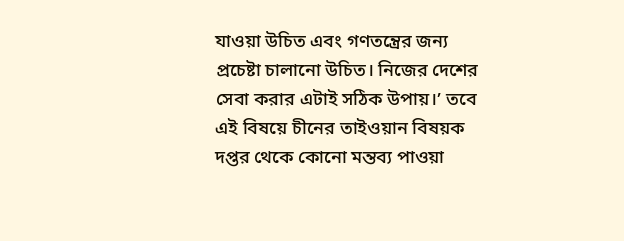যাওয়া উচিত এবং গণতন্ত্রের জন্য প্রচেষ্টা চালানো উচিত। নিজের দেশের সেবা করার এটাই সঠিক উপায়।’ তবে এই বিষয়ে চীনের তাইওয়ান বিষয়ক দপ্তর থেকে কোনো মন্তব্য পাওয়া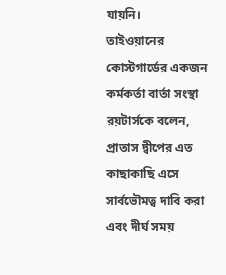যায়নি।
তাইওয়ানের কোস্টগার্ডের একজন কর্মকর্তা বার্তা সংস্থা রয়টার্সকে বলেন, প্রাতাস দ্বীপের এত কাছাকাছি এসে সার্বভৌমত্ব দাবি করা এবং দীর্ঘ সময়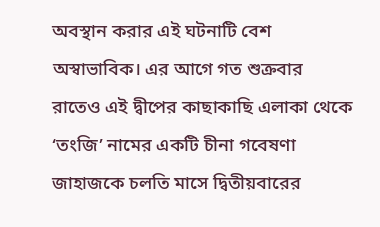অবস্থান করার এই ঘটনাটি বেশ অস্বাভাবিক। এর আগে গত শুক্রবার রাতেও এই দ্বীপের কাছাকাছি এলাকা থেকে ‘তংজি’ নামের একটি চীনা গবেষণা জাহাজকে চলতি মাসে দ্বিতীয়বারের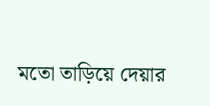মতো তাড়িয়ে দেয়ার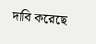দাবি করেছে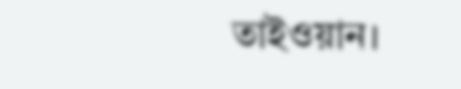তাইওয়ান।